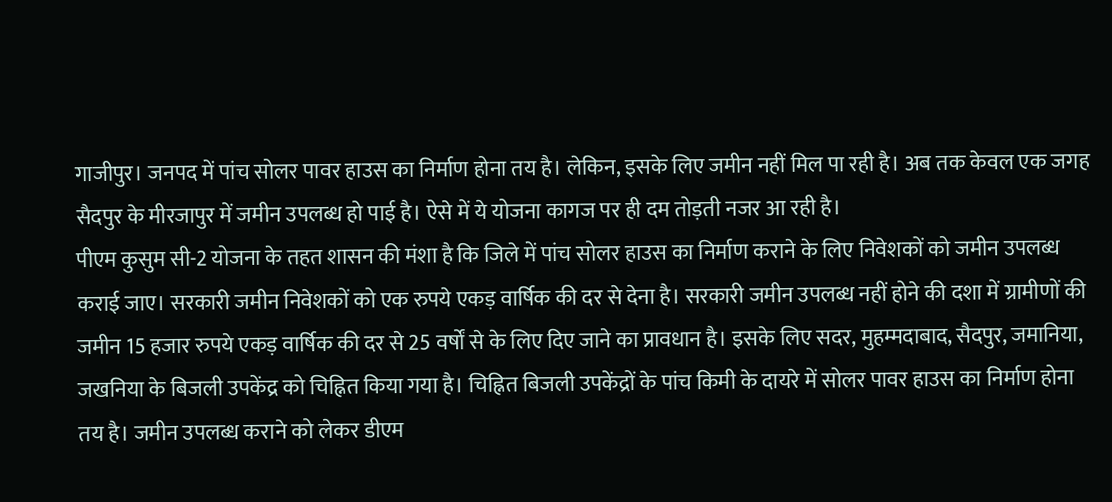गाजीपुर। जनपद में पांच सोलर पावर हाउस का निर्माण होना तय है। लेकिन, इसके लिए जमीन नहीं मिल पा रही है। अब तक केवल एक जगह सैदपुर के मीरजापुर में जमीन उपलब्ध हो पाई है। ऐसे में ये योजना कागज पर ही दम तोड़ती नजर आ रही है।
पीएम कुसुम सी-2 योजना के तहत शासन की मंशा है कि जिले में पांच सोलर हाउस का निर्माण कराने के लिए निवेशकों को जमीन उपलब्ध कराई जाए। सरकारी जमीन निवेशकों को एक रुपये एकड़ वार्षिक की दर से देना है। सरकारी जमीन उपलब्ध नहीं होने की दशा में ग्रामीणों की जमीन 15 हजार रुपये एकड़ वार्षिक की दर से 25 वर्षों से के लिए दिए जाने का प्रावधान है। इसके लिए सदर, मुहम्मदाबाद, सैदपुर, जमानिया, जखनिया के बिजली उपकेंद्र को चिह्नित किया गया है। चिह्नित बिजली उपकेंद्रों के पांच किमी के दायरे में सोलर पावर हाउस का निर्माण होना तय है। जमीन उपलब्ध कराने को लेकर डीएम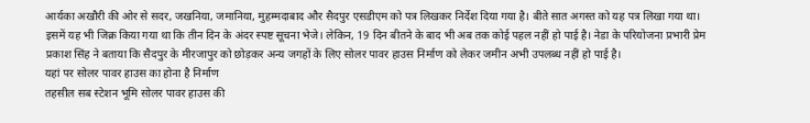आर्यका अखौरी की ओर से सदर, जखनिया, जमानिया, मुहम्मदाबाद और सैदपुर एसडीएम को पत्र लिखकर निर्देश दिया गया है। बीते सात अगस्त को यह पत्र लिखा गया था। इसमें यह भी जिक्र किया गया था कि तीन दिन के अंदर स्पष्ट सूचना भेजे। लेकिन, 19 दिन बीतने के बाद भी अब तक कोई पहल नहीं हो पाई है। नेडा के परियोजना प्रभारी प्रेम प्रकाश सिंह ने बताया कि सैदपुर के मीरजापुर को छोड़कर अन्य जगहों के लिए सोलर पावर हाउस निर्माण को लेकर जमीन अभी उपलब्ध नहीं हो पाई है।
यहां पर सोलर पावर हाउस का होना है निर्माण
तहसील सब स्टेशन भूमि सोलर पावर हाउस की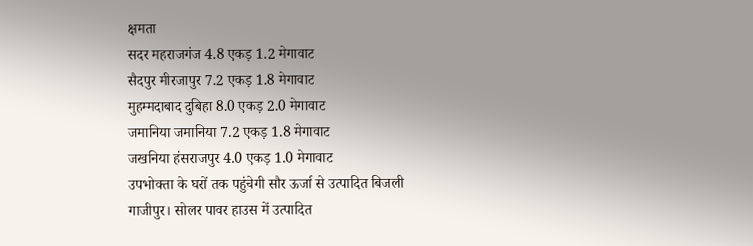क्षमता
सदर महराजगंज 4.8 एकड़ 1.2 मेगावाट
सैदपुर मीरजापुर 7.2 एकड़ 1.8 मेगावाट
मुहम्मदाबाद दुबिहा 8.0 एकड़ 2.0 मेगावाट
जमानिया जमानिया 7.2 एकड़ 1.8 मेगावाट
जखनिया हंसराजपुर 4.0 एकड़ 1.0 मेगावाट
उपभोक्ता के घरों तक पहुंचेगी सौर ऊर्जा से उत्पादित बिजली
गाजीपुर। सोलर पावर हाउस में उत्पादित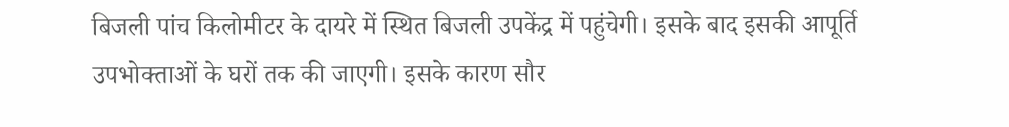बिजली पांच किलोमीटर के दायरे में स्थित बिजली उपकेंद्र में पहुंचेगी। इसके बाद इसकी आपूर्ति उपभोक्ताओं के घरों तक की जाएगी। इसके कारण सौर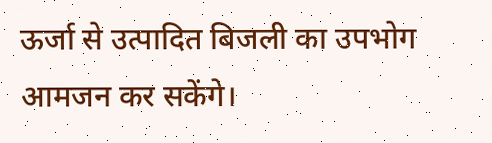ऊर्जा से उत्पादित बिजली का उपभोग आमजन कर सकेंगे।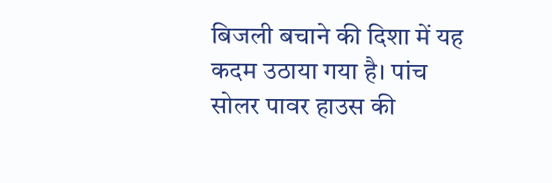बिजली बचाने की दिशा में यह कदम उठाया गया है। पांच सोलर पावर हाउस की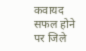कवायद सफल होने पर जिले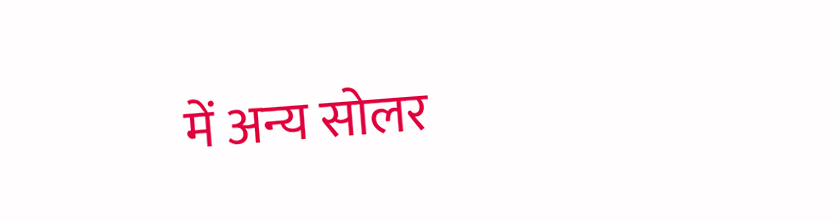में अन्य सोलर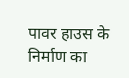पावर हाउस के निर्माण का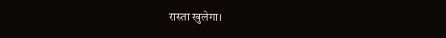रास्ता खुलेगा।